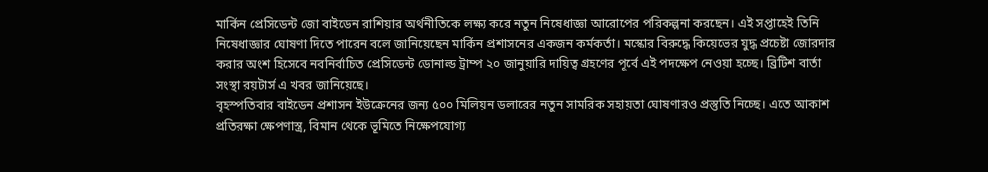মার্কিন প্রেসিডেন্ট জো বাইডেন রাশিয়ার অর্থনীতিকে লক্ষ্য করে নতুন নিষেধাজ্ঞা আরোপের পরিকল্পনা করছেন। এই সপ্তাহেই তিনি নিষেধাজ্ঞার ঘোষণা দিতে পারেন বলে জানিয়েছেন মার্কিন প্রশাসনের একজন কর্মকর্তা। মস্কোর বিরুদ্ধে কিয়েভের যুদ্ধ প্রচেষ্টা জোরদার করার অংশ হিসেবে নবনির্বাচিত প্রেসিডেন্ট ডোনাল্ড ট্রাম্প ২০ জানুয়ারি দায়িত্ব গ্রহণের পূর্বে এই পদক্ষেপ নেওয়া হচ্ছে। ব্রিটিশ বার্তা সংস্থা রয়টার্স এ খবর জানিয়েছে।
বৃহস্পতিবার বাইডেন প্রশাসন ইউক্রেনের জন্য ৫০০ মিলিয়ন ডলারের নতুন সামরিক সহায়তা ঘোষণারও প্রস্তুতি নিচ্ছে। এতে আকাশ প্রতিরক্ষা ক্ষেপণাস্ত্র, বিমান থেকে ভূমিতে নিক্ষেপযোগ্য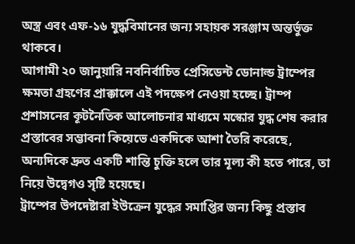অস্ত্র এবং এফ-১৬ যুদ্ধবিমানের জন্য সহায়ক সরঞ্জাম অন্তর্ভুক্ত থাকবে।
আগামী ২০ জানুয়ারি নবনির্বাচিত প্রেসিডেন্ট ডোনাল্ড ট্রাম্পের ক্ষমতা গ্রহণের প্রাক্কালে এই পদক্ষেপ নেওয়া হচ্ছে। ট্রাম্প প্রশাসনের কূটনৈতিক আলোচনার মাধ্যমে মস্কোর যুদ্ধ শেষ করার প্রস্তাবের সম্ভাবনা কিয়েভে একদিকে আশা তৈরি করেছে, অন্যদিকে দ্রুত একটি শান্তি চুক্তি হলে তার মূল্য কী হতে পারে, তা নিয়ে উদ্বেগও সৃষ্টি হয়েছে।
ট্রাম্পের উপদেষ্টারা ইউক্রেন যুদ্ধের সমাপ্তির জন্য কিছু প্রস্তাব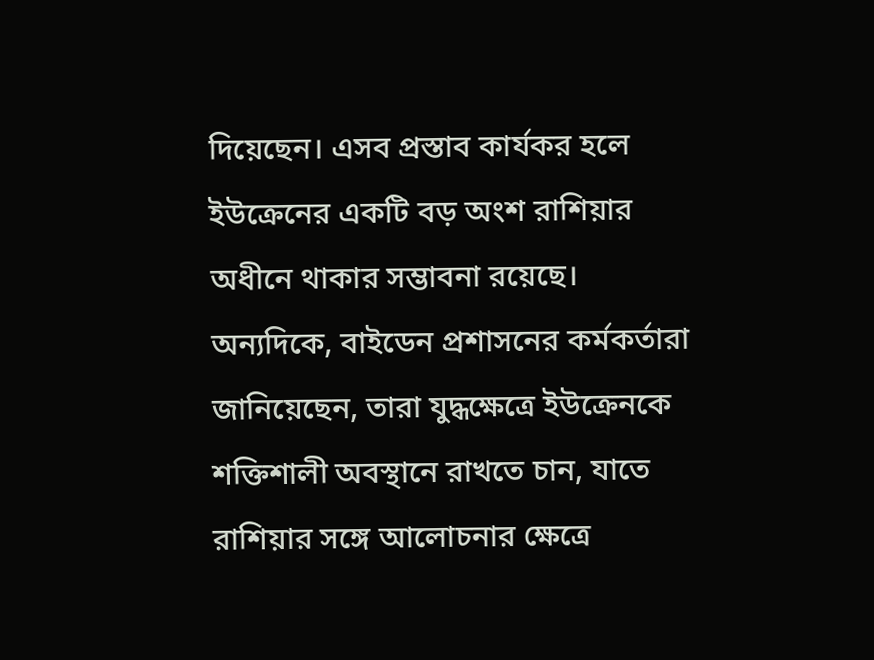দিয়েছেন। এসব প্রস্তাব কার্যকর হলে ইউক্রেনের একটি বড় অংশ রাশিয়ার অধীনে থাকার সম্ভাবনা রয়েছে।
অন্যদিকে, বাইডেন প্রশাসনের কর্মকর্তারা জানিয়েছেন, তারা যুদ্ধক্ষেত্রে ইউক্রেনকে শক্তিশালী অবস্থানে রাখতে চান, যাতে রাশিয়ার সঙ্গে আলোচনার ক্ষেত্রে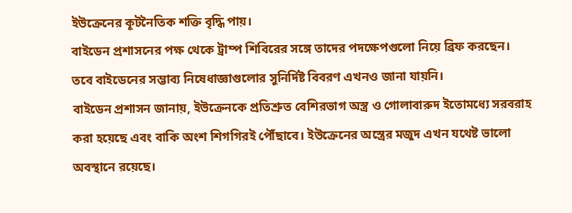ইউক্রেনের কূটনৈতিক শক্তি বৃদ্ধি পায়।
বাইডেন প্রশাসনের পক্ষ থেকে ট্রাম্প শিবিরের সঙ্গে তাদের পদক্ষেপগুলো নিয়ে ব্রিফ করছেন। তবে বাইডেনের সম্ভাব্য নিষেধাজ্ঞাগুলোর সুনির্দিষ্ট বিবরণ এখনও জানা যায়নি।
বাইডেন প্রশাসন জানায়, ইউক্রেনকে প্রতিশ্রুত বেশিরভাগ অস্ত্র ও গোলাবারুদ ইতোমধ্যে সরবরাহ করা হয়েছে এবং বাকি অংশ শিগগিরই পৌঁছাবে। ইউক্রেনের অস্ত্রের মজুদ এখন যথেষ্ট ভালো অবস্থানে রয়েছে।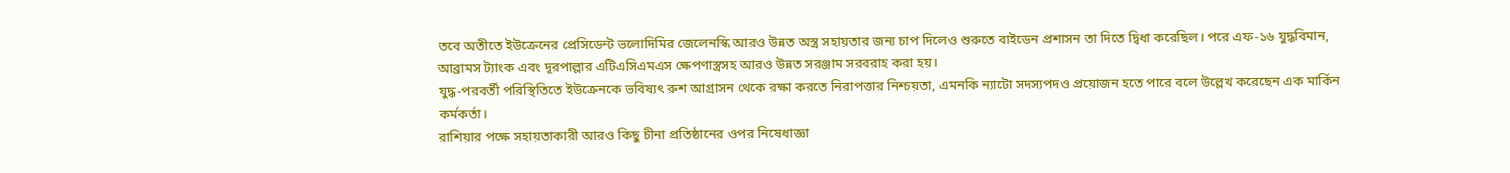তবে অতীতে ইউক্রেনের প্রেসিডেন্ট ভলোদিমির জেলেনস্কি আরও উন্নত অস্ত্র সহায়তার জন্য চাপ দিলেও শুরুতে বাইডেন প্রশাসন তা দিতে দ্বিধা করেছিল। পরে এফ-১৬ যুদ্ধবিমান, আব্রামস ট্যাংক এবং দূরপাল্লার এটিএসিএমএস ক্ষেপণাস্ত্রসহ আরও উন্নত সরঞ্জাম সরবরাহ করা হয়।
যুদ্ধ-পরবর্তী পরিস্থিতিতে ইউক্রেনকে ভবিষ্যৎ রুশ আগ্রাসন থেকে রক্ষা করতে নিরাপত্তার নিশ্চয়তা, এমনকি ন্যাটো সদস্যপদও প্রয়োজন হতে পারে বলে উল্লেখ করেছেন এক মার্কিন কর্মকর্তা।
রাশিয়ার পক্ষে সহায়তাকারী আরও কিছু চীনা প্রতিষ্ঠানের ওপর নিষেধাজ্ঞা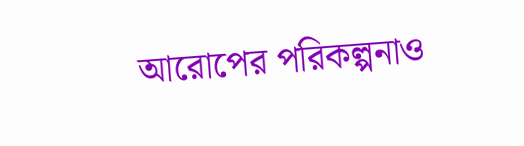আরোপের পরিকল্পনাও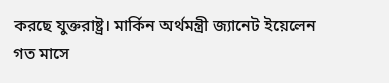করছে যুক্তরাষ্ট্র। মার্কিন অর্থমন্ত্রী জ্যানেট ইয়েলেন গত মাসে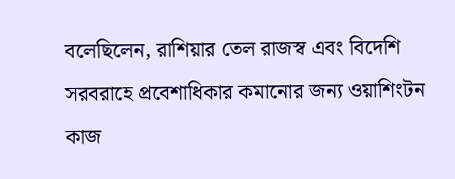বলেছিলেন, রাশিয়ার তেল রাজস্ব এবং বিদেশি সরবরাহে প্রবেশাধিকার কমানোর জন্য ওয়াশিংটন কাজ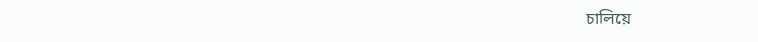চালিয়ে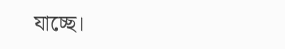যাচ্ছে।